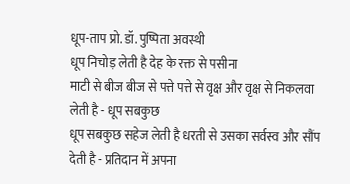धूप-ताप प्रो. डॉ. पुष्पिता अवस्थी
धूप निचोड़ लेती है देह के रक्त से पसीना
माटी से बीज बीज से पत्ते पत्ते से वृक्ष और वृक्ष से निकलवा लेती है - धूप सबकुछ
धूप सबकुछ सहेज लेती है धरती से उसका सर्वस्व और सौंप देती है - प्रतिदान में अपना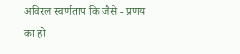अविरल स्वर्णताप कि जैसे - प्रणय का हो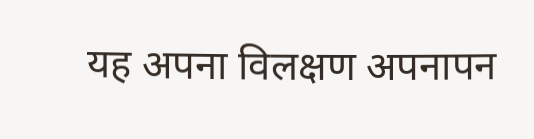यह अपना विलक्षण अपनापन